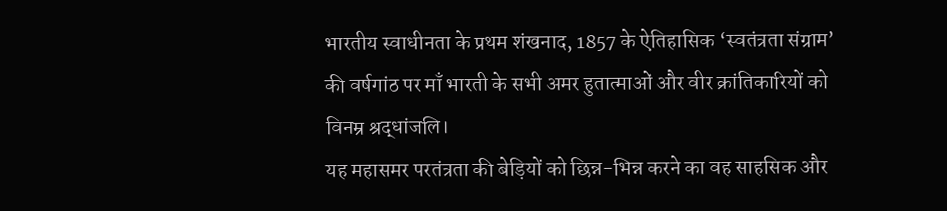भारतीय स्वाधीनता के प्रथम शंखनाद, 1857 के ऐतिहासिक ‘स्वतंत्रता संग्राम’ की वर्षगांठ पर माँ भारती के सभी अमर हुतात्माओं और वीर क्रांतिकारियों को विनम्र श्रद्धांजलि।
यह महासमर परतंत्रता की बेड़ियों को छिन्न-भिन्न करने का वह साहसिक और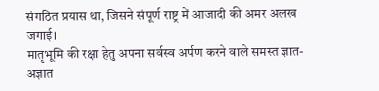संगठित प्रयास था, जिसने संपूर्ण राष्ट्र में आजादी की अमर अलख जगाई।
मातृभूमि की रक्षा हेतु अपना सर्वस्व अर्पण करने वाले समस्त ज्ञात-अज्ञात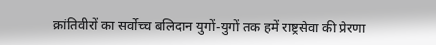क्रांतिवीरों का सर्वोच्च बलिदान युगों-युगों तक हमें राष्ट्रसेवा की प्रेरणा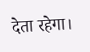देता रहेगा।